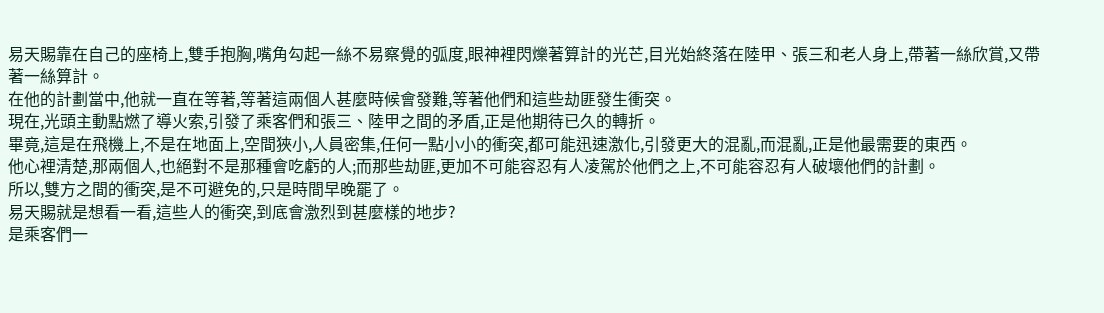易天賜靠在自己的座椅上,雙手抱胸,嘴角勾起一絲不易察覺的弧度,眼神裡閃爍著算計的光芒,目光始終落在陸甲、張三和老人身上,帶著一絲欣賞,又帶著一絲算計。
在他的計劃當中,他就一直在等著,等著這兩個人甚麼時候會發難,等著他們和這些劫匪發生衝突。
現在,光頭主動點燃了導火索,引發了乘客們和張三、陸甲之間的矛盾,正是他期待已久的轉折。
畢竟,這是在飛機上,不是在地面上,空間狹小,人員密集,任何一點小小的衝突,都可能迅速激化,引發更大的混亂,而混亂,正是他最需要的東西。
他心裡清楚,那兩個人,也絕對不是那種會吃虧的人;而那些劫匪,更加不可能容忍有人凌駕於他們之上,不可能容忍有人破壞他們的計劃。
所以,雙方之間的衝突,是不可避免的,只是時間早晚罷了。
易天賜就是想看一看,這些人的衝突,到底會激烈到甚麼樣的地步?
是乘客們一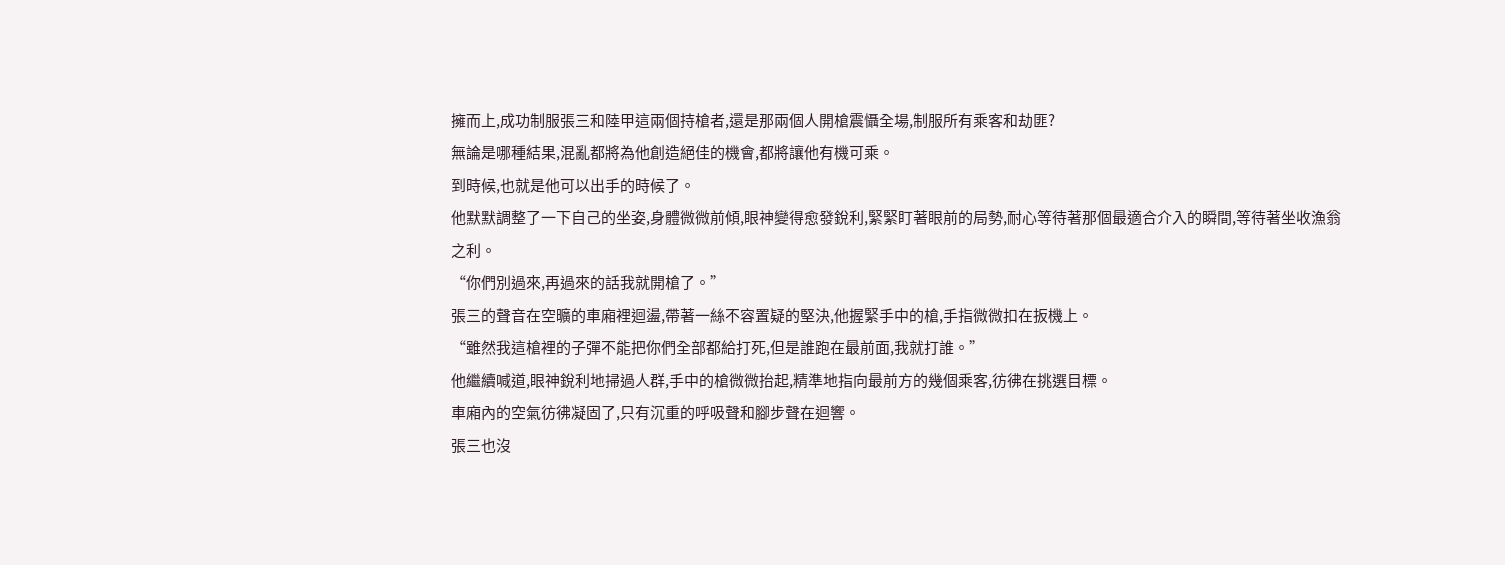擁而上,成功制服張三和陸甲這兩個持槍者,還是那兩個人開槍震懾全場,制服所有乘客和劫匪?
無論是哪種結果,混亂都將為他創造絕佳的機會,都將讓他有機可乘。
到時候,也就是他可以出手的時候了。
他默默調整了一下自己的坐姿,身體微微前傾,眼神變得愈發銳利,緊緊盯著眼前的局勢,耐心等待著那個最適合介入的瞬間,等待著坐收漁翁之利。
“你們別過來,再過來的話我就開槍了。”
張三的聲音在空曠的車廂裡迴盪,帶著一絲不容置疑的堅決,他握緊手中的槍,手指微微扣在扳機上。
“雖然我這槍裡的子彈不能把你們全部都給打死,但是誰跑在最前面,我就打誰。”
他繼續喊道,眼神銳利地掃過人群,手中的槍微微抬起,精準地指向最前方的幾個乘客,彷彿在挑選目標。
車廂內的空氣彷彿凝固了,只有沉重的呼吸聲和腳步聲在迴響。
張三也沒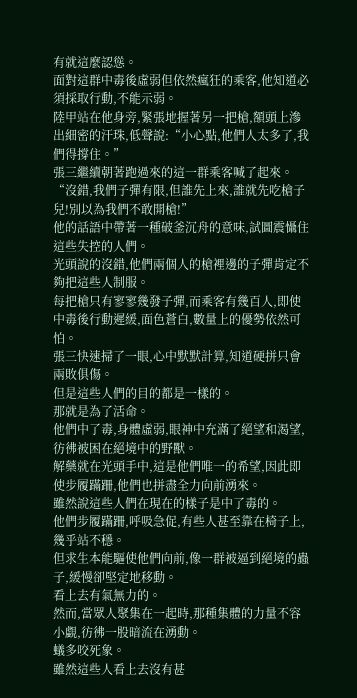有就這麼認慫。
面對這群中毒後虛弱但依然瘋狂的乘客,他知道必須採取行動,不能示弱。
陸甲站在他身旁,緊張地握著另一把槍,額頭上滲出細密的汗珠,低聲說:“小心點,他們人太多了,我們得撐住。”
張三繼續朝著跑過來的這一群乘客喊了起來。
“沒錯,我們子彈有限,但誰先上來,誰就先吃槍子兒!別以為我們不敢開槍!”
他的話語中帶著一種破釜沉舟的意味,試圖震懾住這些失控的人們。
光頭說的沒錯,他們兩個人的槍裡邊的子彈肯定不夠把這些人制服。
每把槍只有寥寥幾發子彈,而乘客有幾百人,即使中毒後行動遲緩,面色蒼白,數量上的優勢依然可怕。
張三快速掃了一眼,心中默默計算,知道硬拼只會兩敗俱傷。
但是這些人們的目的都是一樣的。
那就是為了活命。
他們中了毒,身體虛弱,眼神中充滿了絕望和渴望,彷彿被困在絕境中的野獸。
解藥就在光頭手中,這是他們唯一的希望,因此即使步履蹣跚,他們也拼盡全力向前湧來。
雖然說這些人們在現在的樣子是中了毒的。
他們步履蹣跚,呼吸急促,有些人甚至靠在椅子上,幾乎站不穩。
但求生本能驅使他們向前,像一群被逼到絕境的蟲子,緩慢卻堅定地移動。
看上去有氣無力的。
然而,當眾人聚集在一起時,那種集體的力量不容小覷,彷彿一股暗流在湧動。
蟻多咬死象。
雖然這些人看上去沒有甚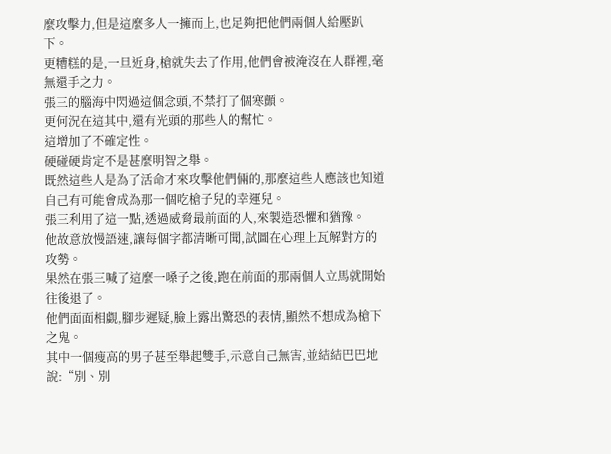麼攻擊力,但是這麼多人一擁而上,也足夠把他們兩個人給壓趴下。
更糟糕的是,一旦近身,槍就失去了作用,他們會被淹沒在人群裡,毫無還手之力。
張三的腦海中閃過這個念頭,不禁打了個寒顫。
更何況在這其中,還有光頭的那些人的幫忙。
這增加了不確定性。
硬碰硬肯定不是甚麼明智之舉。
既然這些人是為了活命才來攻擊他們倆的,那麼這些人應該也知道自己有可能會成為那一個吃槍子兒的幸運兒。
張三利用了這一點,透過威脅最前面的人,來製造恐懼和猶豫。
他故意放慢語速,讓每個字都清晰可聞,試圖在心理上瓦解對方的攻勢。
果然在張三喊了這麼一嗓子之後,跑在前面的那兩個人立馬就開始往後退了。
他們面面相覷,腳步遲疑,臉上露出驚恐的表情,顯然不想成為槍下之鬼。
其中一個瘦高的男子甚至舉起雙手,示意自己無害,並結結巴巴地說:“別、別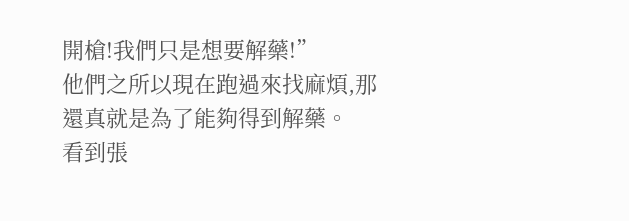開槍!我們只是想要解藥!”
他們之所以現在跑過來找麻煩,那還真就是為了能夠得到解藥。
看到張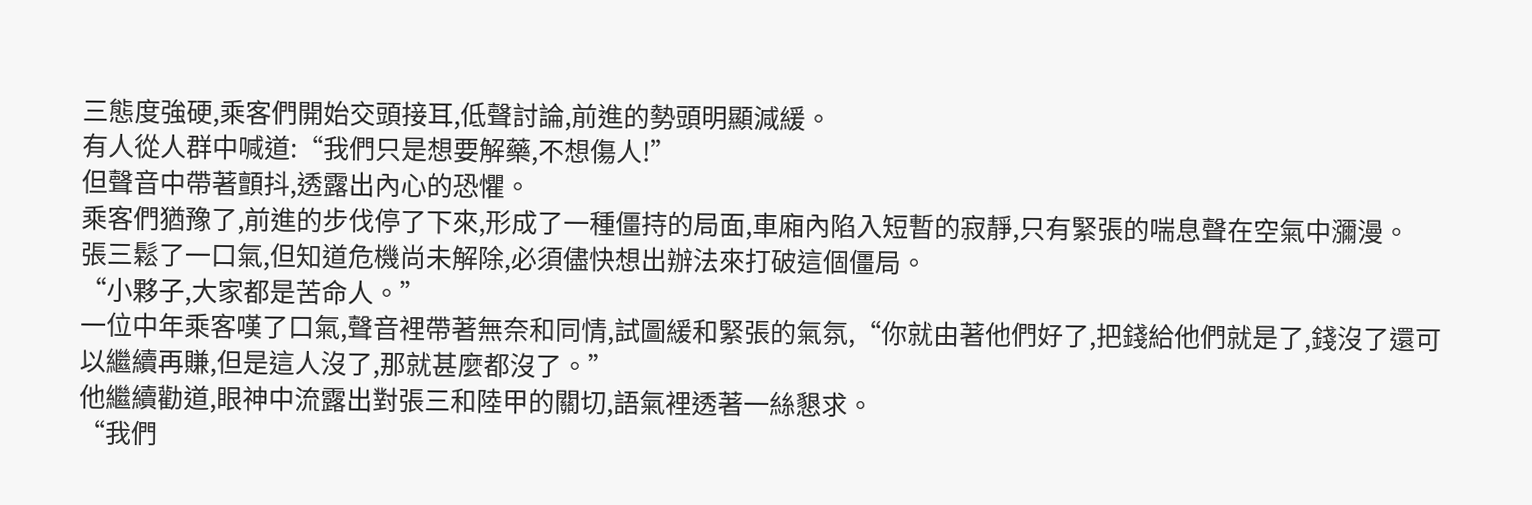三態度強硬,乘客們開始交頭接耳,低聲討論,前進的勢頭明顯減緩。
有人從人群中喊道:“我們只是想要解藥,不想傷人!”
但聲音中帶著顫抖,透露出內心的恐懼。
乘客們猶豫了,前進的步伐停了下來,形成了一種僵持的局面,車廂內陷入短暫的寂靜,只有緊張的喘息聲在空氣中瀰漫。
張三鬆了一口氣,但知道危機尚未解除,必須儘快想出辦法來打破這個僵局。
“小夥子,大家都是苦命人。”
一位中年乘客嘆了口氣,聲音裡帶著無奈和同情,試圖緩和緊張的氣氛,“你就由著他們好了,把錢給他們就是了,錢沒了還可以繼續再賺,但是這人沒了,那就甚麼都沒了。”
他繼續勸道,眼神中流露出對張三和陸甲的關切,語氣裡透著一絲懇求。
“我們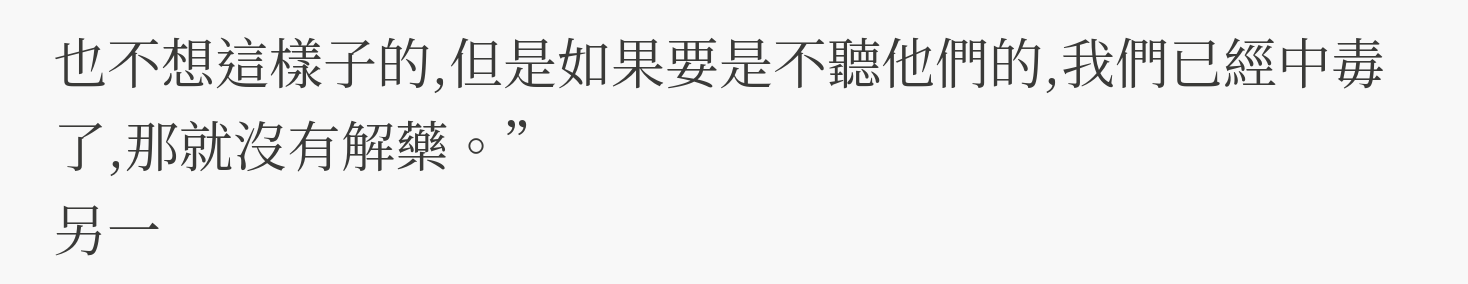也不想這樣子的,但是如果要是不聽他們的,我們已經中毒了,那就沒有解藥。”
另一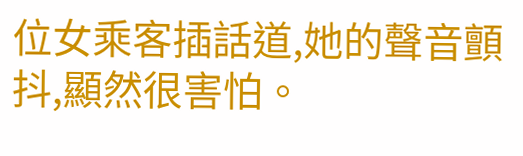位女乘客插話道,她的聲音顫抖,顯然很害怕。